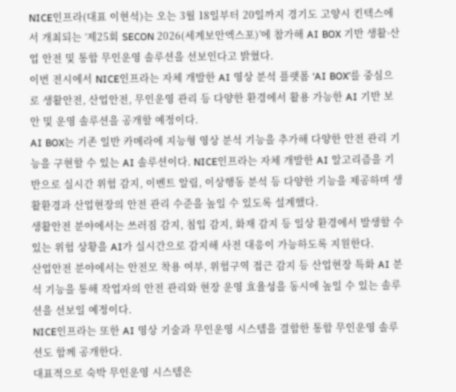NICE인프라(대표 이현석)는 오는 3월 18일부터 20일까지 경기도 고양시 킨텍스에서 개최되는 ‘제25회 SECON 2026(세계보안엑스포)’에 참가해 AI BOX 기반 생활·산업 안전 및 통합 무인운영 솔루션을 선보인다고 밝혔다.
이번 전시에서 NICE인프라는 자체 개발한 AI 영상 분석 플랫폼 ‘AI BOX’를 중심으로 생활안전, 산업안전, 무인운영 관리 등 다양한 환경에서 활용 가능한 AI 기반 보안 및 운영 솔루션을 공개할 예정이다.
AI BOX는 기존 일반 카메라에 지능형 영상 분석 기능을 추가해 다양한 안전 관리 기능을 구현할 수 있는 AI 솔루션이다. NICE인프라는 자체 개발한 AI 알고리즘을 기반으로 실시간 위험 감지, 이벤트 알림, 이상행동 분석 등 다양한 기능을 제공하며 생활환경과 산업현장의 안전 관리 수준을 높일 수 있도록 설계했다.
생활안전 분야에서는 쓰러짐 감지, 침입 감지, 화재 감지 등 일상 환경에서 발생할 수 있는 위험 상황을 AI가 실시간으로 감지해 사전 대응이 가능하도록 지원한다.
산업안전 분야에서는 안전모 착용 여부, 위험구역 접근 감지 등 산업현장 특화 AI 분석 기능을 통해 작업자의 안전 관리와 현장 운영 효율성을 동시에 높일 수 있는 솔루션을 선보일 예정이다.
NICE인프라는 또한 AI 영상 기술과 무인운영 시스템을 결합한 통합 무인운영 솔루션도 함께 공개한다.
대표적으로 숙박 무인운영 시스템은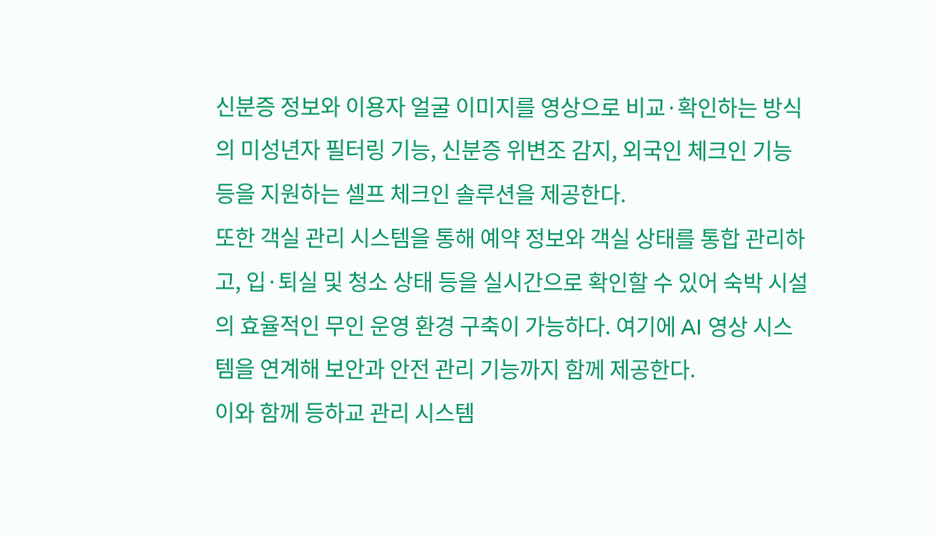신분증 정보와 이용자 얼굴 이미지를 영상으로 비교·확인하는 방식의 미성년자 필터링 기능, 신분증 위변조 감지, 외국인 체크인 기능 등을 지원하는 셀프 체크인 솔루션을 제공한다.
또한 객실 관리 시스템을 통해 예약 정보와 객실 상태를 통합 관리하고, 입·퇴실 및 청소 상태 등을 실시간으로 확인할 수 있어 숙박 시설의 효율적인 무인 운영 환경 구축이 가능하다. 여기에 AI 영상 시스템을 연계해 보안과 안전 관리 기능까지 함께 제공한다.
이와 함께 등하교 관리 시스템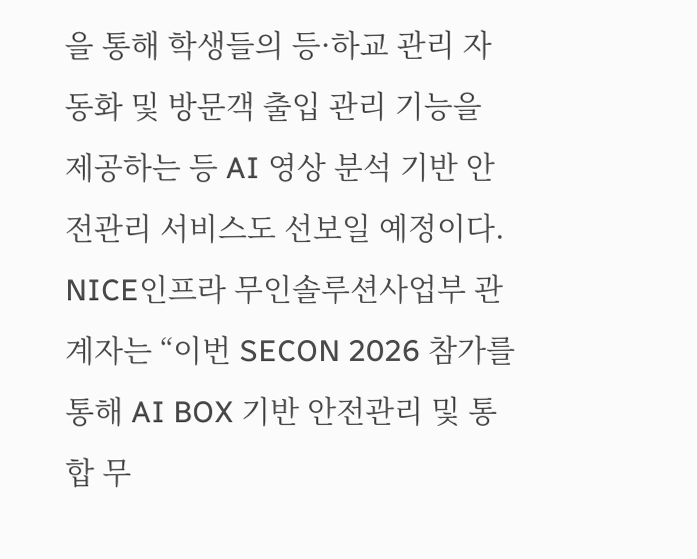을 통해 학생들의 등·하교 관리 자동화 및 방문객 출입 관리 기능을 제공하는 등 AI 영상 분석 기반 안전관리 서비스도 선보일 예정이다.
NICE인프라 무인솔루션사업부 관계자는 “이번 SECON 2026 참가를 통해 AI BOX 기반 안전관리 및 통합 무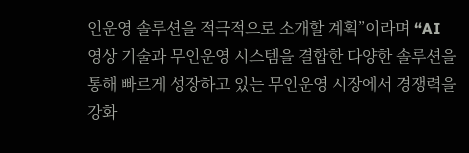인운영 솔루션을 적극적으로 소개할 계획”이라며 “AI 영상 기술과 무인운영 시스템을 결합한 다양한 솔루션을 통해 빠르게 성장하고 있는 무인운영 시장에서 경쟁력을 강화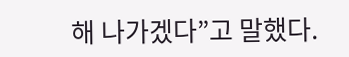해 나가겠다”고 말했다.